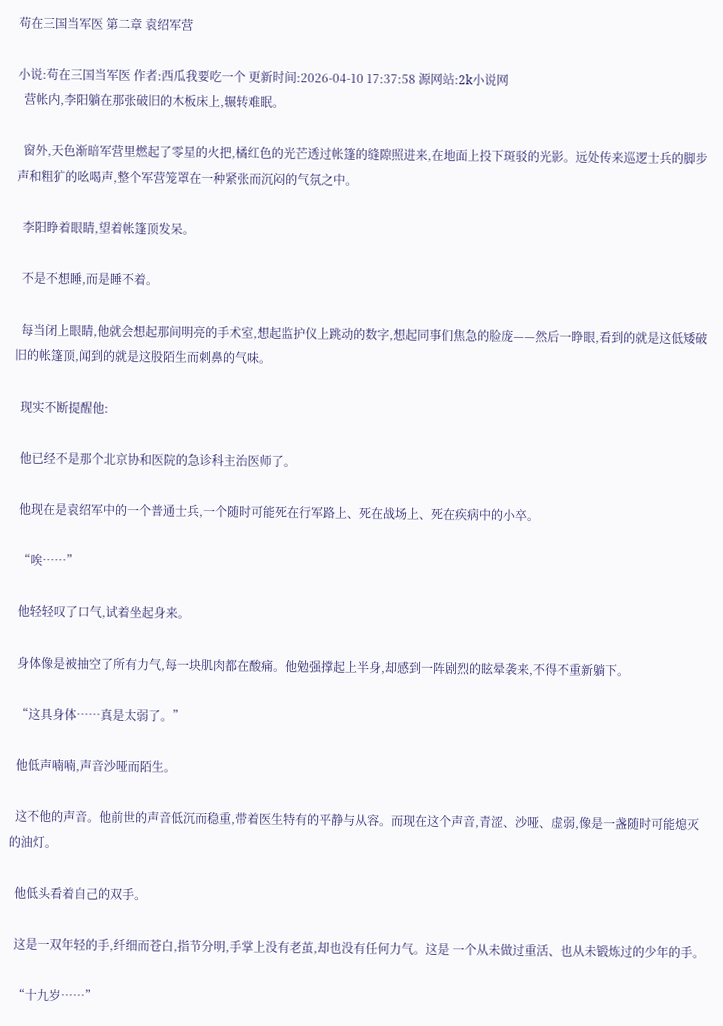苟在三国当军医 第二章 袁绍军营

小说:苟在三国当军医 作者:西瓜我要吃一个 更新时间:2026-04-10 17:37:58 源网站:2k小说网
  营帐内,李阳躺在那张破旧的木板床上,辗转难眠。

  窗外,天色渐暗军营里燃起了零星的火把,橘红色的光芒透过帐篷的缝隙照进来,在地面上投下斑驳的光影。远处传来巡逻士兵的脚步声和粗犷的吆喝声,整个军营笼罩在一种紧张而沉闷的气氛之中。

  李阳睁着眼睛,望着帐篷顶发呆。

  不是不想睡,而是睡不着。

  每当闭上眼睛,他就会想起那间明亮的手术室,想起监护仪上跳动的数字,想起同事们焦急的脸庞——然后一睁眼,看到的就是这低矮破旧的帐篷顶,闻到的就是这股陌生而刺鼻的气味。

  现实不断提醒他:

  他已经不是那个北京协和医院的急诊科主治医师了。

  他现在是袁绍军中的一个普通士兵,一个随时可能死在行军路上、死在战场上、死在疾病中的小卒。

  “唉……”

  他轻轻叹了口气,试着坐起身来。

  身体像是被抽空了所有力气,每一块肌肉都在酸痛。他勉强撑起上半身,却感到一阵剧烈的眩晕袭来,不得不重新躺下。

  “这具身体……真是太弱了。”

  他低声喃喃,声音沙哑而陌生。

  这不他的声音。他前世的声音低沉而稳重,带着医生特有的平静与从容。而现在这个声音,青涩、沙哑、虚弱,像是一盏随时可能熄灭的油灯。

  他低头看着自己的双手。

  这是一双年轻的手,纤细而苍白,指节分明,手掌上没有老茧,却也没有任何力气。这是 一个从未做过重活、也从未锻炼过的少年的手。

  “十九岁……”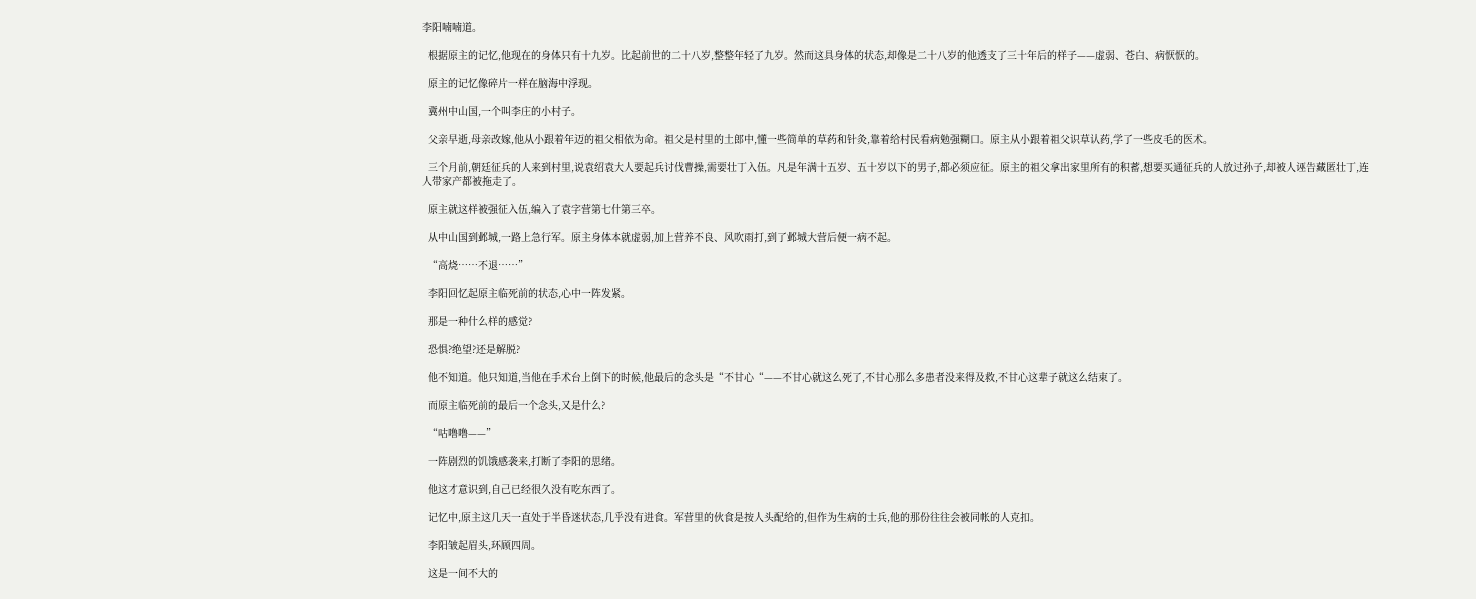李阳喃喃道。

  根据原主的记忆,他现在的身体只有十九岁。比起前世的二十八岁,整整年轻了九岁。然而这具身体的状态,却像是二十八岁的他透支了三十年后的样子——虚弱、苍白、病恹恹的。

  原主的记忆像碎片一样在脑海中浮现。

  冀州中山国,一个叫李庄的小村子。

  父亲早逝,母亲改嫁,他从小跟着年迈的祖父相依为命。祖父是村里的土郎中,懂一些简单的草药和针灸,靠着给村民看病勉强糊口。原主从小跟着祖父识草认药,学了一些皮毛的医术。

  三个月前,朝廷征兵的人来到村里,说袁绍袁大人要起兵讨伐曹操,需要壮丁入伍。凡是年满十五岁、五十岁以下的男子,都必须应征。原主的祖父拿出家里所有的积蓄,想要买通征兵的人放过孙子,却被人诬告藏匿壮丁,连人带家产都被拖走了。

  原主就这样被强征入伍,编入了袁字营第七什第三卒。

  从中山国到邺城,一路上急行军。原主身体本就虚弱,加上营养不良、风吹雨打,到了邺城大营后便一病不起。

  “高烧……不退……”

  李阳回忆起原主临死前的状态,心中一阵发紧。

  那是一种什么样的感觉?

  恐惧?绝望?还是解脱?

  他不知道。他只知道,当他在手术台上倒下的时候,他最后的念头是“不甘心“——不甘心就这么死了,不甘心那么多患者没来得及救,不甘心这辈子就这么结束了。

  而原主临死前的最后一个念头,又是什么?

  “咕噜噜——”

  一阵剧烈的饥饿感袭来,打断了李阳的思绪。

  他这才意识到,自己已经很久没有吃东西了。

  记忆中,原主这几天一直处于半昏迷状态,几乎没有进食。军营里的伙食是按人头配给的,但作为生病的士兵,他的那份往往会被同帐的人克扣。

  李阳皱起眉头,环顾四周。

  这是一间不大的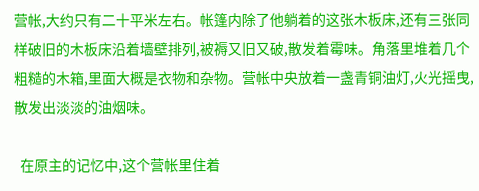营帐,大约只有二十平米左右。帐篷内除了他躺着的这张木板床,还有三张同样破旧的木板床沿着墙壁排列,被褥又旧又破,散发着霉味。角落里堆着几个粗糙的木箱,里面大概是衣物和杂物。营帐中央放着一盏青铜油灯,火光摇曳,散发出淡淡的油烟味。

  在原主的记忆中,这个营帐里住着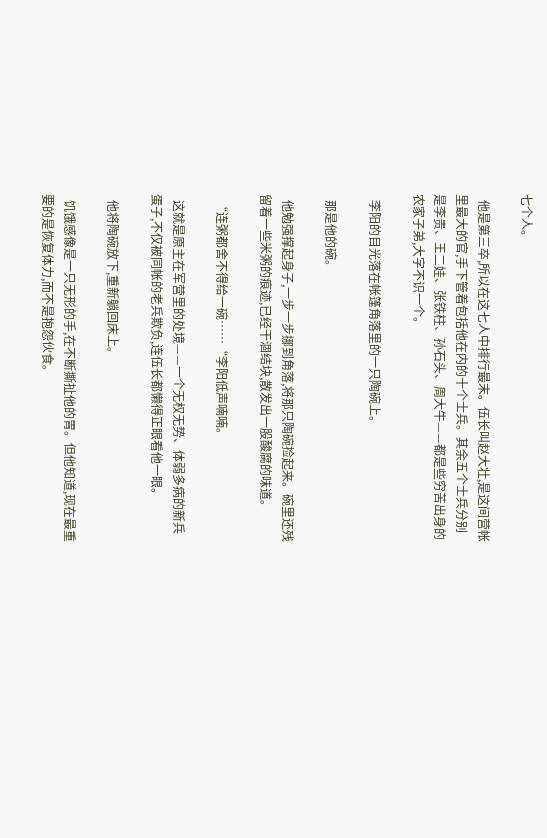七个人。

  他是第三卒,所以在这七人中排行最末。伍长叫赵大壮,是这间营帐里最大的官,手下管着包括他在内的十个士兵。其余五个士兵分别是李贵、王二娃、张铁柱、孙石头、周大牛——都是些穷苦出身的农家子弟,大字不识一个。

  李阳的目光落在帐篷角落里的一只陶碗上。

  那是他的碗。

  他勉强撑起身子,一步一步挪到角落,将那只陶碗捡起来。碗里还残留着一些米粥的痕迹,已经干涸结块,散发出一股酸腐的味道。

  “连粥都舍不得给一碗……“李阳低声喃喃。

  这就是原主在军营里的处境——一个无权无势、体弱多病的新兵蛋子,不仅被同帐的老兵欺负,连伍长都懒得正眼看他一眼。

  他将陶碗放下,重新躺回床上。

  饥饿感像是一只无形的手,在不断撕扯他的胃。但他知道,现在最重要的是恢复体力,而不是抱怨伙食。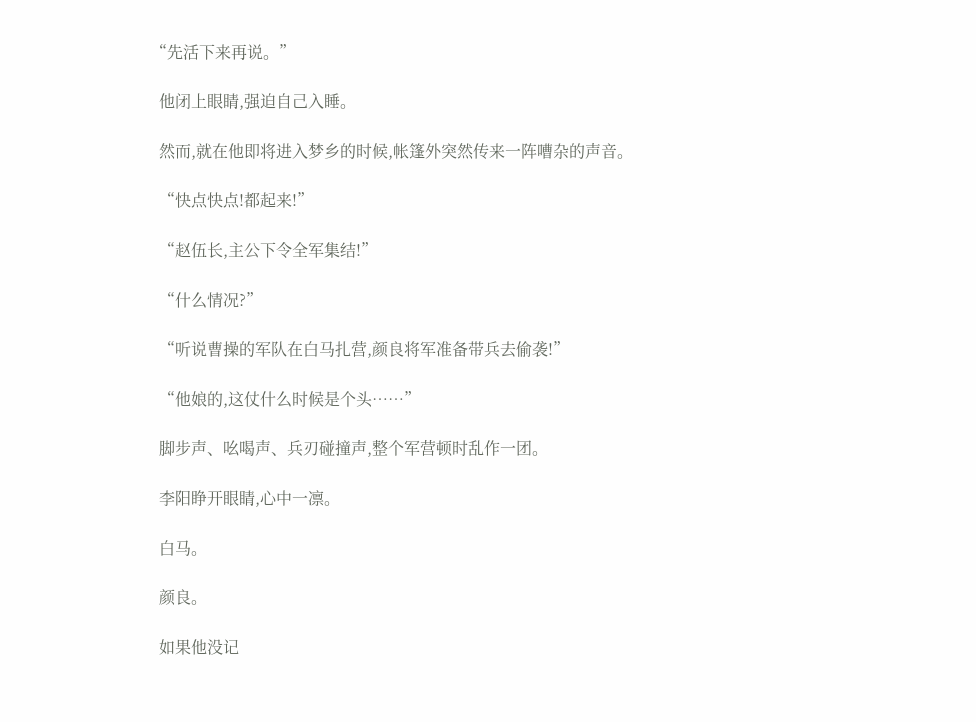“先活下来再说。”

  他闭上眼睛,强迫自己入睡。

  然而,就在他即将进入梦乡的时候,帐篷外突然传来一阵嘈杂的声音。

  “快点快点!都起来!”

  “赵伍长,主公下令全军集结!”

  “什么情况?”

  “听说曹操的军队在白马扎营,颜良将军准备带兵去偷袭!”

  “他娘的,这仗什么时候是个头……”

  脚步声、吆喝声、兵刃碰撞声,整个军营顿时乱作一团。

  李阳睁开眼睛,心中一凛。

  白马。

  颜良。

  如果他没记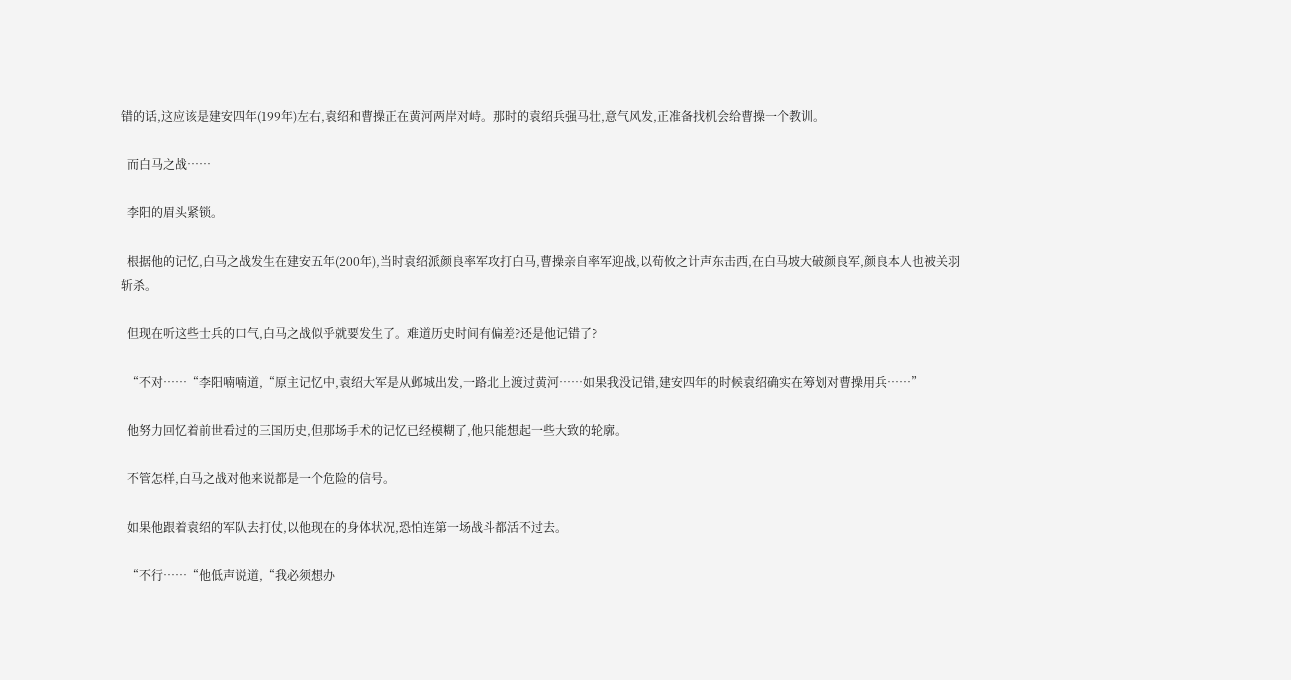错的话,这应该是建安四年(199年)左右,袁绍和曹操正在黄河两岸对峙。那时的袁绍兵强马壮,意气风发,正准备找机会给曹操一个教训。

  而白马之战……

  李阳的眉头紧锁。

  根据他的记忆,白马之战发生在建安五年(200年),当时袁绍派颜良率军攻打白马,曹操亲自率军迎战,以荀攸之计声东击西,在白马坡大破颜良军,颜良本人也被关羽斩杀。

  但现在听这些士兵的口气,白马之战似乎就要发生了。难道历史时间有偏差?还是他记错了?

  “不对……“李阳喃喃道,“原主记忆中,袁绍大军是从邺城出发,一路北上渡过黄河……如果我没记错,建安四年的时候袁绍确实在筹划对曹操用兵……”

  他努力回忆着前世看过的三国历史,但那场手术的记忆已经模糊了,他只能想起一些大致的轮廓。

  不管怎样,白马之战对他来说都是一个危险的信号。

  如果他跟着袁绍的军队去打仗,以他现在的身体状况,恐怕连第一场战斗都活不过去。

  “不行……“他低声说道,“我必须想办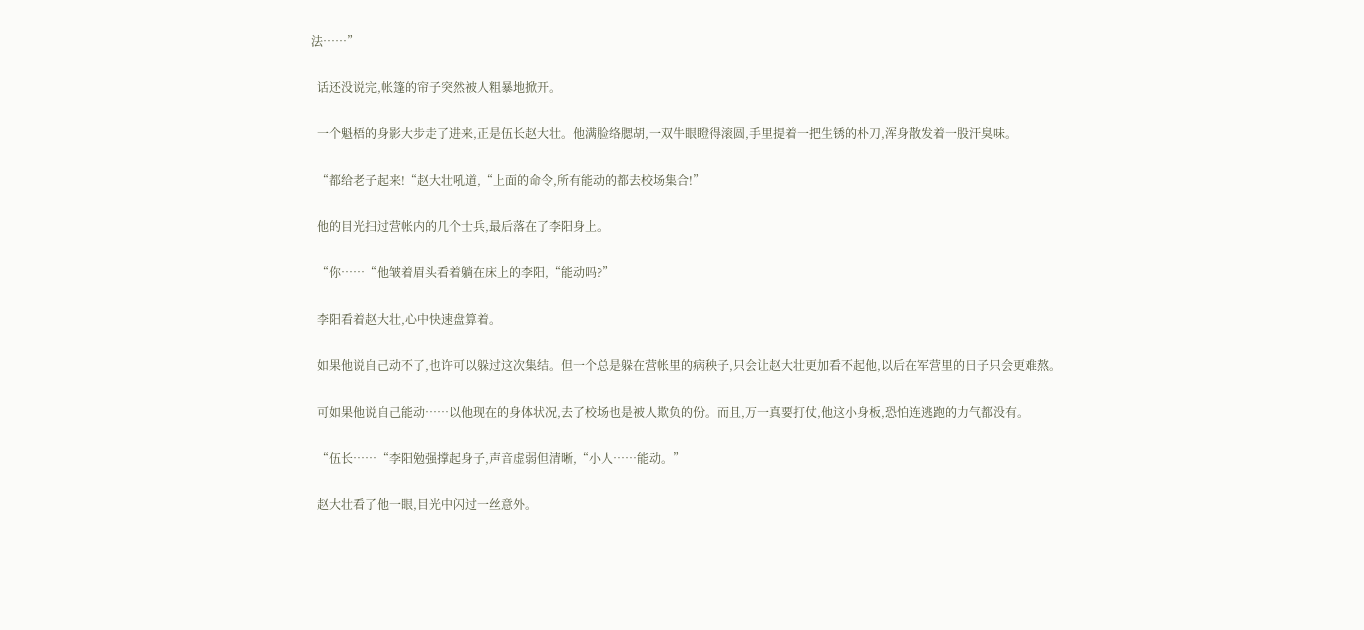法……”

  话还没说完,帐篷的帘子突然被人粗暴地掀开。

  一个魁梧的身影大步走了进来,正是伍长赵大壮。他满脸络腮胡,一双牛眼瞪得滚圆,手里提着一把生锈的朴刀,浑身散发着一股汗臭味。

  “都给老子起来!“赵大壮吼道,“上面的命令,所有能动的都去校场集合!”

  他的目光扫过营帐内的几个士兵,最后落在了李阳身上。

  “你……“他皱着眉头看着躺在床上的李阳,“能动吗?”

  李阳看着赵大壮,心中快速盘算着。

  如果他说自己动不了,也许可以躲过这次集结。但一个总是躲在营帐里的病秧子,只会让赵大壮更加看不起他,以后在军营里的日子只会更难熬。

  可如果他说自己能动……以他现在的身体状况,去了校场也是被人欺负的份。而且,万一真要打仗,他这小身板,恐怕连逃跑的力气都没有。

  “伍长……“李阳勉强撑起身子,声音虚弱但清晰,“小人……能动。”

  赵大壮看了他一眼,目光中闪过一丝意外。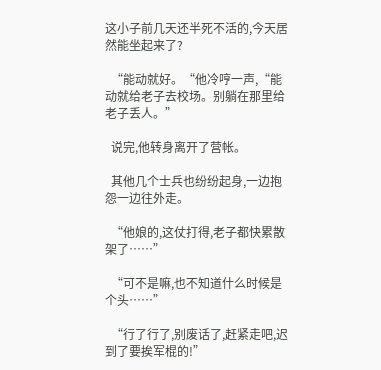这小子前几天还半死不活的,今天居然能坐起来了?

  “能动就好。“他冷哼一声,“能动就给老子去校场。别躺在那里给老子丢人。”

  说完,他转身离开了营帐。

  其他几个士兵也纷纷起身,一边抱怨一边往外走。

  “他娘的,这仗打得,老子都快累散架了……”

  “可不是嘛,也不知道什么时候是个头……”

  “行了行了,别废话了,赶紧走吧,迟到了要挨军棍的!”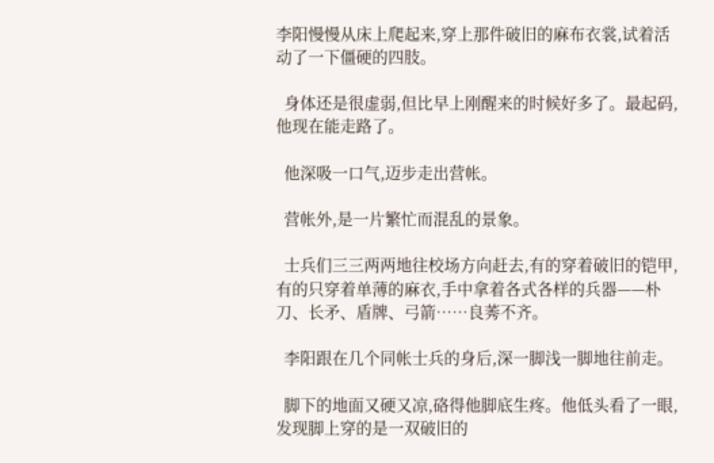李阳慢慢从床上爬起来,穿上那件破旧的麻布衣裳,试着活动了一下僵硬的四肢。

  身体还是很虚弱,但比早上刚醒来的时候好多了。最起码,他现在能走路了。

  他深吸一口气,迈步走出营帐。

  营帐外,是一片繁忙而混乱的景象。

  士兵们三三两两地往校场方向赶去,有的穿着破旧的铠甲,有的只穿着单薄的麻衣,手中拿着各式各样的兵器——朴刀、长矛、盾牌、弓箭……良莠不齐。

  李阳跟在几个同帐士兵的身后,深一脚浅一脚地往前走。

  脚下的地面又硬又凉,硌得他脚底生疼。他低头看了一眼,发现脚上穿的是一双破旧的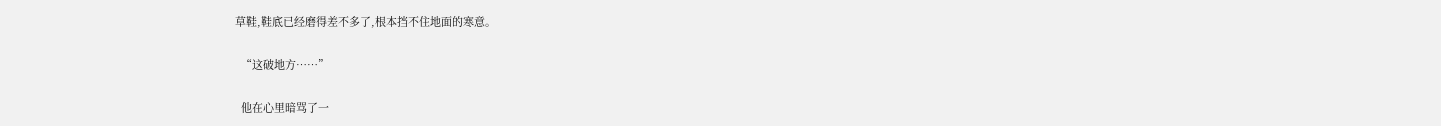草鞋,鞋底已经磨得差不多了,根本挡不住地面的寒意。

  “这破地方……”

  他在心里暗骂了一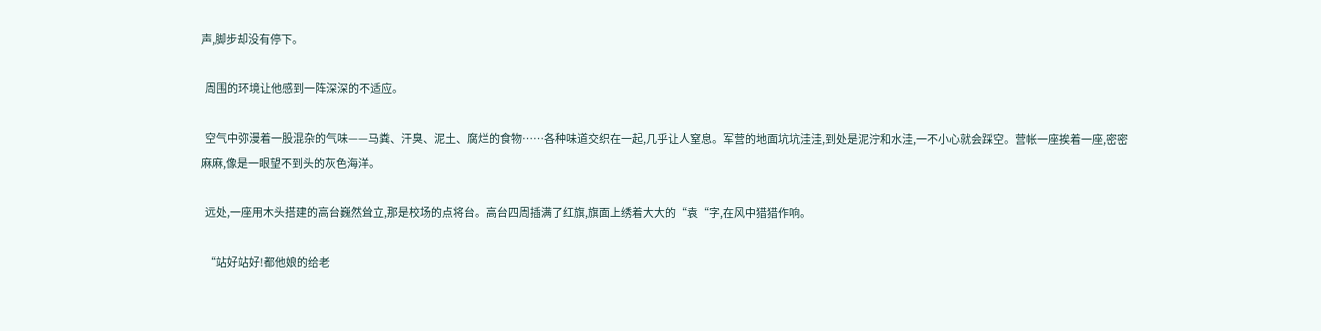声,脚步却没有停下。

  周围的环境让他感到一阵深深的不适应。

  空气中弥漫着一股混杂的气味——马粪、汗臭、泥土、腐烂的食物……各种味道交织在一起,几乎让人窒息。军营的地面坑坑洼洼,到处是泥泞和水洼,一不小心就会踩空。营帐一座挨着一座,密密麻麻,像是一眼望不到头的灰色海洋。

  远处,一座用木头搭建的高台巍然耸立,那是校场的点将台。高台四周插满了红旗,旗面上绣着大大的“袁“字,在风中猎猎作响。

  “站好站好!都他娘的给老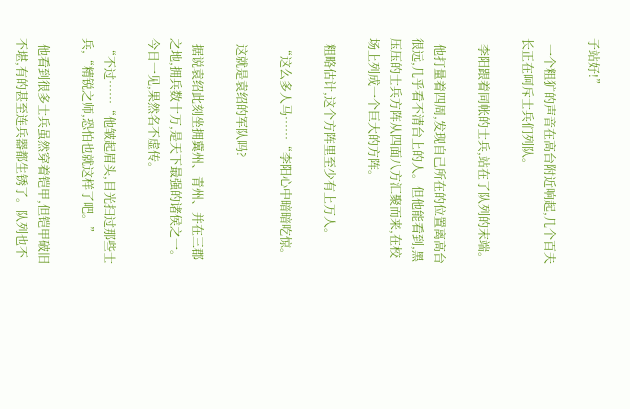子站好!”

  一个粗犷的声音在高台附近响起,几个百夫长正在呵斥士兵们列队。

  李阳跟着同帐的士兵,站在了队列的末端。

  他打量着四周,发现自己所在的位置离高台很远,几乎看不清台上的人。但他能看到,黑压压的士兵方阵从四面八方汇聚而来,在校场上列成一个巨大的方阵。

  粗略估计,这个方阵里至少有上万人。

  “这么多人马……“李阳心中暗暗吃惊。

  这就是袁绍的军队吗?

  据说袁绍此刻坐拥冀州、青州、并在三郡之地,拥兵数十万,是天下最强的诸侯之一。今日一见,果然名不虚传。

  “不过……“他皱起眉头,目光扫过那些士兵,“精锐之师,恐怕也就这样了吧。”

  他看到很多士兵虽然穿着铠甲,但铠甲破旧不堪,有的甚至连兵器都生锈了。队列也不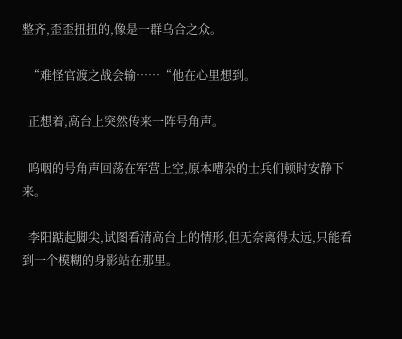整齐,歪歪扭扭的,像是一群乌合之众。

  “难怪官渡之战会输……“他在心里想到。

  正想着,高台上突然传来一阵号角声。

  呜咽的号角声回荡在军营上空,原本嘈杂的士兵们顿时安静下来。

  李阳踮起脚尖,试图看清高台上的情形,但无奈离得太远,只能看到一个模糊的身影站在那里。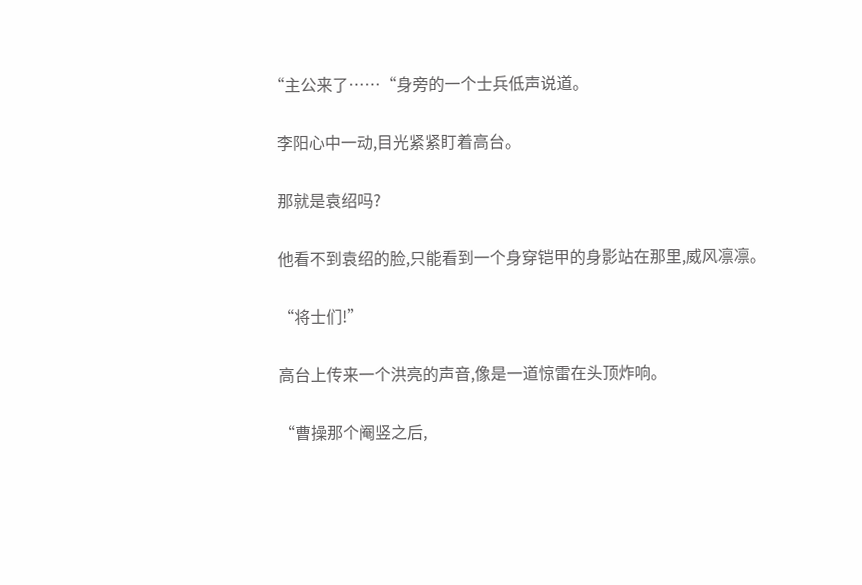“主公来了……“身旁的一个士兵低声说道。

  李阳心中一动,目光紧紧盯着高台。

  那就是袁绍吗?

  他看不到袁绍的脸,只能看到一个身穿铠甲的身影站在那里,威风凛凛。

  “将士们!”

  高台上传来一个洪亮的声音,像是一道惊雷在头顶炸响。

  “曹操那个阉竖之后,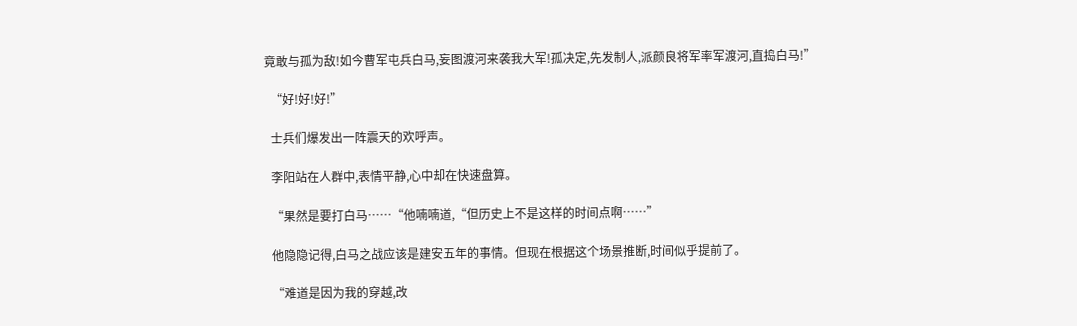竟敢与孤为敌!如今曹军屯兵白马,妄图渡河来袭我大军!孤决定,先发制人,派颜良将军率军渡河,直捣白马!”

  “好!好!好!”

  士兵们爆发出一阵震天的欢呼声。

  李阳站在人群中,表情平静,心中却在快速盘算。

  “果然是要打白马……“他喃喃道,“但历史上不是这样的时间点啊……”

  他隐隐记得,白马之战应该是建安五年的事情。但现在根据这个场景推断,时间似乎提前了。

  “难道是因为我的穿越,改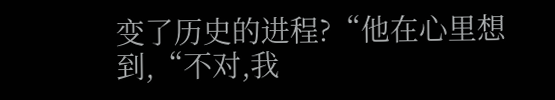变了历史的进程?“他在心里想到,“不对,我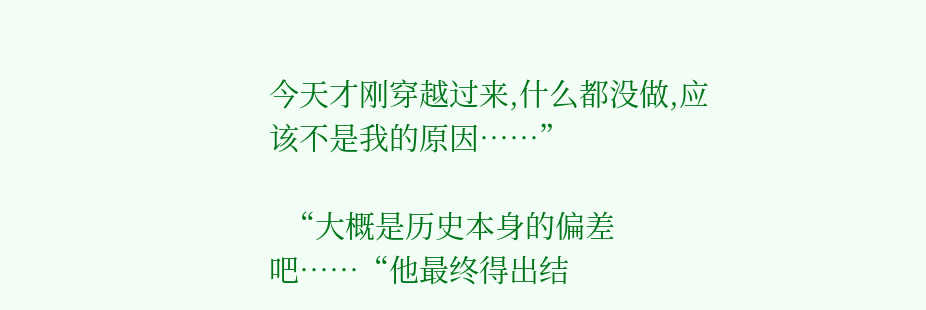今天才刚穿越过来,什么都没做,应该不是我的原因……”

  “大概是历史本身的偏差吧……“他最终得出结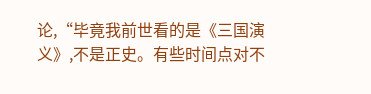论,“毕竟我前世看的是《三国演义》,不是正史。有些时间点对不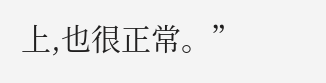上,也很正常。”